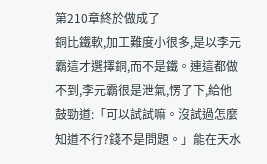第210章終於做成了
銅比鐵軟,加工難度小很多,是以李元霸這才選擇銅,而不是鐵。連這都做不到,李元霸很是泄氣,愣了下,給他鼓勁道:「可以試試嘛。沒試過怎麼知道不行?錢不是問題。」能在天水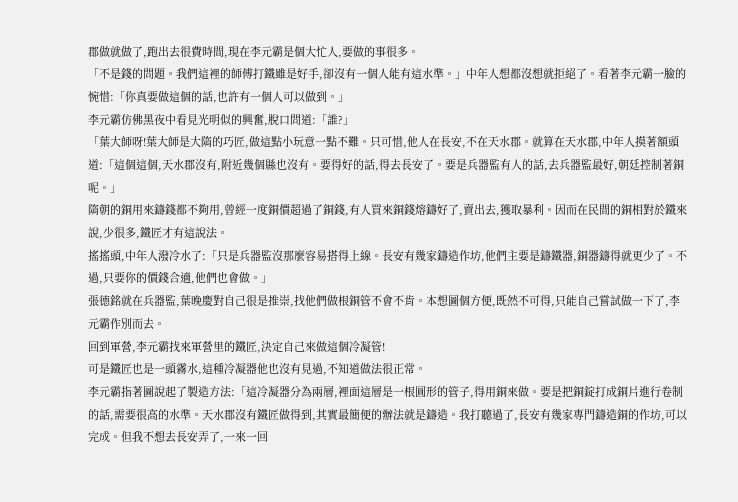郡做就做了,跑出去很費時間,現在李元霸是個大忙人,要做的事很多。
「不是錢的問題。我們這裡的師傅打鐵雖是好手,卻沒有一個人能有這水準。」中年人想都沒想就拒絕了。看著李元霸一臉的惋惜:「你真要做這個的話,也許有一個人可以做到。」
李元霸仿佛黑夜中看見光明似的興奮,脫口問道:「誰?」
「葉大師呀!葉大師是大隋的巧匠,做這點小玩意一點不難。只可惜,他人在長安,不在天水郡。就算在天水郡,中年人摸著額頭道:「這個這個,天水郡沒有,附近幾個縣也沒有。要得好的話,得去長安了。要是兵器監有人的話,去兵器監最好,朝廷控制著銅呢。」
隋朝的銅用來鑄錢都不夠用,曾經一度銅價超過了銅錢,有人買來銅錢熔鑄好了,賣出去,獲取暴利。因而在民間的銅相對於鐵來說,少很多,鐵匠才有這說法。
搖搖頭,中年人潑冷水了:「只是兵器監沒那麼容易搭得上線。長安有幾家鑄造作坊,他們主要是鑄鐵器,銅器鑄得就更少了。不過,只要你的價錢合適,他們也會做。」
張德銘就在兵器監,葉晚慶對自己很是推崇,找他們做根銅管不會不肯。本想圖個方便,既然不可得,只能自己嘗試做一下了,李元霸作別而去。
回到軍營,李元霸找來軍營里的鐵匠,決定自己來做這個冷凝管!
可是鐵匠也是一頭霧水,這種冷凝器他也沒有見過,不知道做法很正常。
李元霸指著圖說起了製造方法:「這冷凝器分為兩層,裡面這層是一根圓形的管子,得用銅來做。要是把銅錠打成銅片進行卷制的話,需要很高的水準。天水郡沒有鐵匠做得到,其實最簡便的辦法就是鑄造。我打聽過了,長安有幾家專門鑄造銅的作坊,可以完成。但我不想去長安弄了,一來一回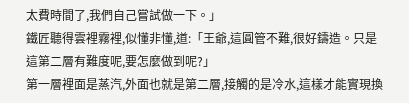太費時間了,我們自己嘗試做一下。」
鐵匠聽得雲裡霧裡,似懂非懂,道:「王爺,這圓管不難,很好鑄造。只是這第二層有難度呢,要怎麼做到呢?」
第一層裡面是蒸汽,外面也就是第二層,接觸的是冷水,這樣才能實現換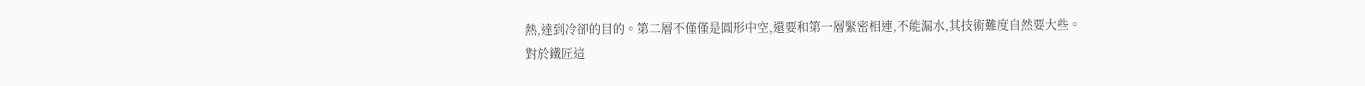熱,達到冷卻的目的。第二層不僅僅是圓形中空,還要和第一層緊密相連,不能漏水,其技術難度自然要大些。
對於鐵匠這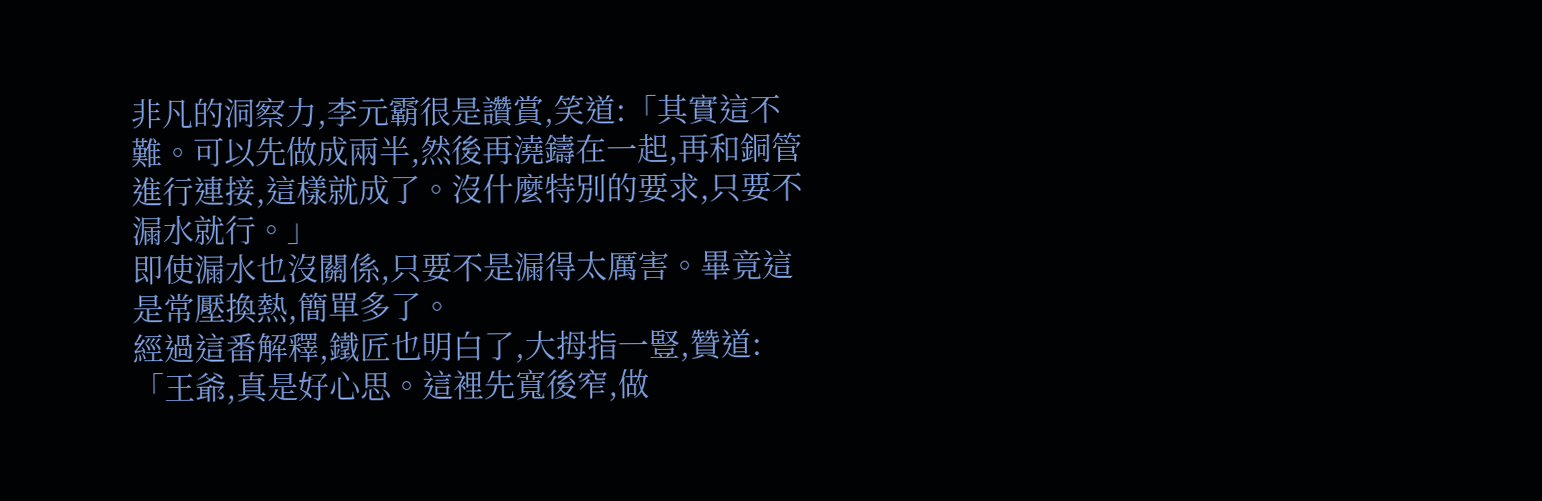非凡的洞察力,李元霸很是讚賞,笑道:「其實這不難。可以先做成兩半,然後再澆鑄在一起,再和銅管進行連接,這樣就成了。沒什麼特別的要求,只要不漏水就行。」
即使漏水也沒關係,只要不是漏得太厲害。畢竟這是常壓換熱,簡單多了。
經過這番解釋,鐵匠也明白了,大拇指一豎,贊道:「王爺,真是好心思。這裡先寬後窄,做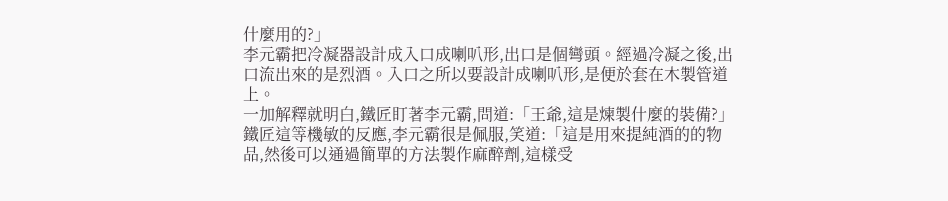什麼用的?」
李元霸把冷凝器設計成入口成喇叭形,出口是個彎頭。經過冷凝之後,出口流出來的是烈酒。入口之所以要設計成喇叭形,是便於套在木製管道上。
一加解釋就明白,鐵匠盯著李元霸,問道:「王爺,這是煉製什麼的裝備?」
鐵匠這等機敏的反應,李元霸很是佩服,笑道:「這是用來提純酒的的物品,然後可以通過簡單的方法製作麻醉劑,這樣受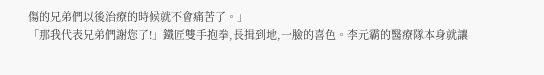傷的兄弟們以後治療的時候就不會痛苦了。」
「那我代表兄弟們謝您了!」鐵匠雙手抱拳,長揖到地,一臉的喜色。李元霸的醫療隊本身就讓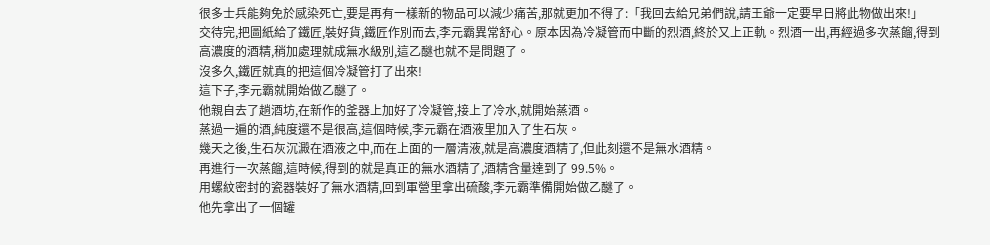很多士兵能夠免於感染死亡,要是再有一樣新的物品可以減少痛苦,那就更加不得了:「我回去給兄弟們說,請王爺一定要早日將此物做出來!」
交待完,把圖紙給了鐵匠,裝好貨,鐵匠作別而去,李元霸異常舒心。原本因為冷凝管而中斷的烈酒,終於又上正軌。烈酒一出,再經過多次蒸餾,得到高濃度的酒精,稍加處理就成無水級別,這乙醚也就不是問題了。
沒多久,鐵匠就真的把這個冷凝管打了出來!
這下子,李元霸就開始做乙醚了。
他親自去了趟酒坊,在新作的釜器上加好了冷凝管,接上了冷水,就開始蒸酒。
蒸過一遍的酒,純度還不是很高,這個時候,李元霸在酒液里加入了生石灰。
幾天之後,生石灰沉澱在酒液之中,而在上面的一層清液,就是高濃度酒精了,但此刻還不是無水酒精。
再進行一次蒸餾,這時候,得到的就是真正的無水酒精了,酒精含量達到了 99.5%。
用螺紋密封的瓷器裝好了無水酒精,回到軍營里拿出硫酸,李元霸準備開始做乙醚了。
他先拿出了一個罐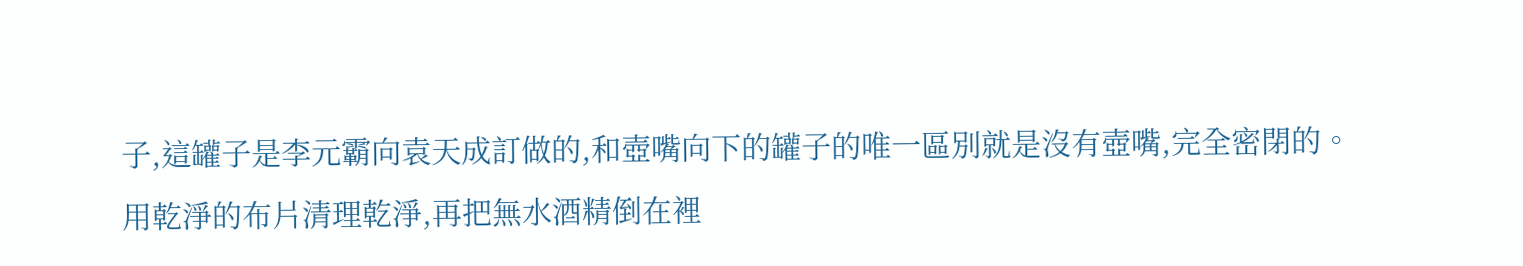子,這罐子是李元霸向袁天成訂做的,和壺嘴向下的罐子的唯一區別就是沒有壺嘴,完全密閉的。
用乾淨的布片清理乾淨,再把無水酒精倒在裡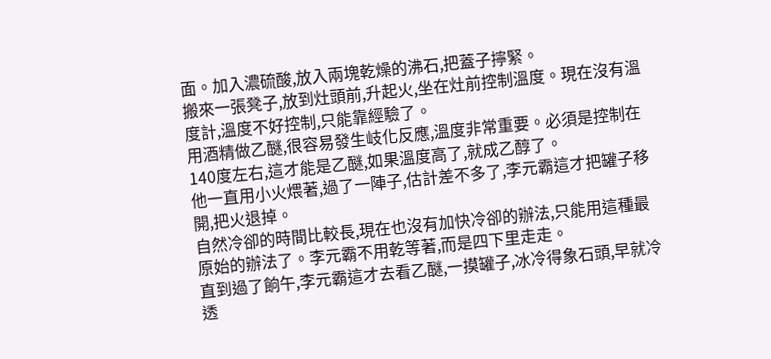面。加入濃硫酸,放入兩塊乾燥的沸石,把蓋子擰緊。
搬來一張凳子,放到灶頭前,升起火,坐在灶前控制溫度。現在沒有溫度計,溫度不好控制,只能靠經驗了。
用酒精做乙醚,很容易發生岐化反應,溫度非常重要。必須是控制在140度左右,這才能是乙醚,如果溫度高了,就成乙醇了。
他一直用小火煨著,過了一陣子,估計差不多了,李元霸這才把罐子移開,把火退掉。
自然冷卻的時間比較長,現在也沒有加快冷卻的辦法,只能用這種最原始的辦法了。李元霸不用乾等著,而是四下里走走。
直到過了餉午,李元霸這才去看乙醚,一摸罐子,冰冷得象石頭,早就冷透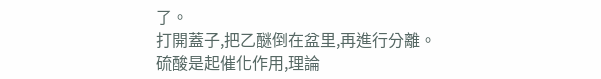了。
打開蓋子,把乙醚倒在盆里,再進行分離。
硫酸是起催化作用,理論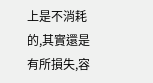上是不消耗的,其實還是有所損失,容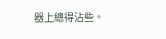器上總得沾些。